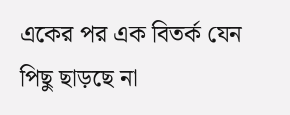একের পর এক বিতর্ক যেন পিছু ছাড়ছে না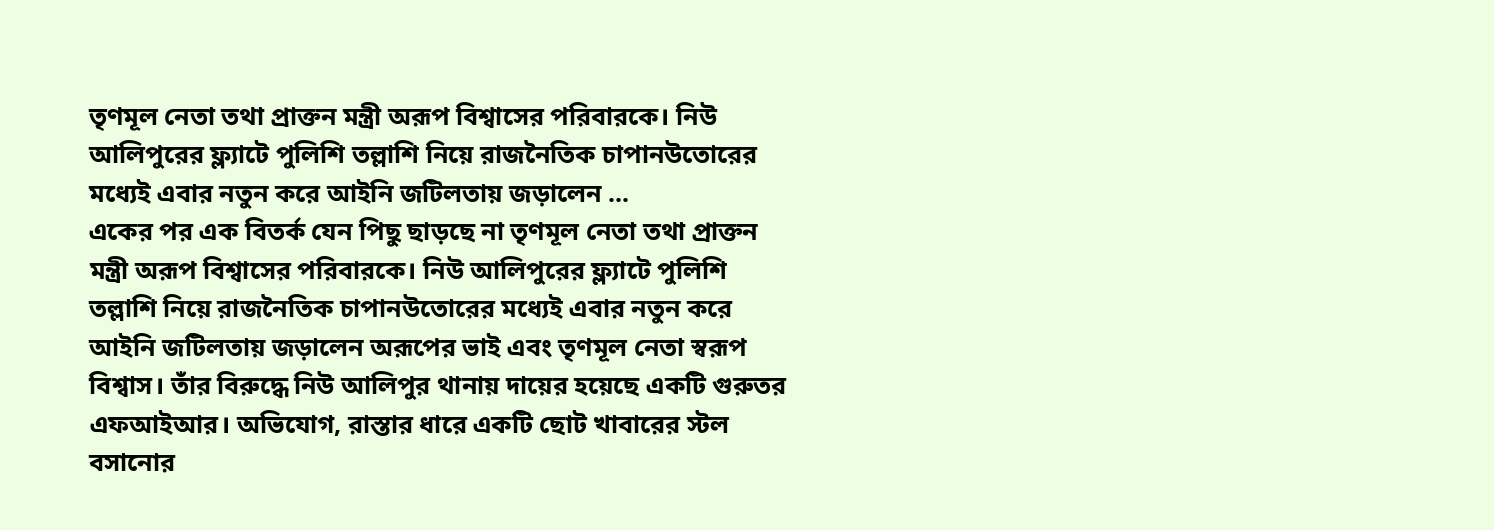তৃণমূল নেতা তথা প্রাক্তন মন্ত্রী অরূপ বিশ্বাসের পরিবারকে। নিউ আলিপুরের ফ্ল্যাটে পুলিশি তল্লাশি নিয়ে রাজনৈতিক চাপানউতোরের মধ্যেই এবার নতুন করে আইনি জটিলতায় জড়ালেন ...
একের পর এক বিতর্ক যেন পিছু ছাড়ছে না তৃণমূল নেতা তথা প্রাক্তন মন্ত্রী অরূপ বিশ্বাসের পরিবারকে। নিউ আলিপুরের ফ্ল্যাটে পুলিশি তল্লাশি নিয়ে রাজনৈতিক চাপানউতোরের মধ্যেই এবার নতুন করে আইনি জটিলতায় জড়ালেন অরূপের ভাই এবং তৃণমূল নেতা স্বরূপ বিশ্বাস। তাঁর বিরুদ্ধে নিউ আলিপুর থানায় দায়ের হয়েছে একটি গুরুতর এফআইআর। অভিযোগ, রাস্তার ধারে একটি ছোট খাবারের স্টল বসানোর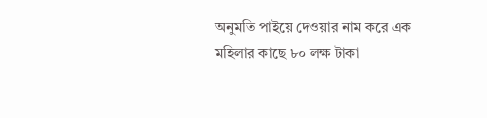অনুমতি পাইয়ে দেওয়ার নাম করে এক মহিলার কাছে ৮০ লক্ষ টাকা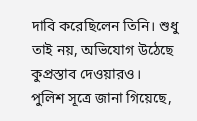দাবি করেছিলেন তিনি। শুধু তাই নয়, অভিযোগ উঠেছে কুপ্রস্তাব দেওয়ারও।
পুলিশ সূত্রে জানা গিয়েছে,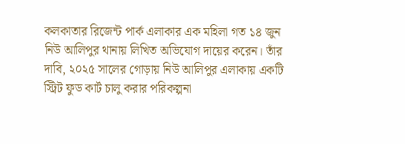কলকাতার রিজেন্ট পার্ক এলাকার এক মহিলা গত ১৪ জুন নিউ আলিপুর থানায় লিখিত অভিযোগ দায়ের করেন। তাঁর দাবি, ২০২৫ সালের গোড়ায় নিউ আলিপুর এলাকায় একটি স্ট্রিট ফুড কার্ট চালু করার পরিকল্পনা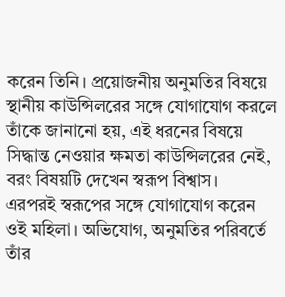করেন তিনি। প্রয়োজনীয় অনুমতির বিষয়ে স্থানীয় কাউন্সিলরের সঙ্গে যোগাযোগ করলে তাঁকে জানানো হয়, এই ধরনের বিষয়ে সিদ্ধান্ত নেওয়ার ক্ষমতা কাউন্সিলরের নেই, বরং বিষয়টি দেখেন স্বরূপ বিশ্বাস।
এরপরই স্বরূপের সঙ্গে যোগাযোগ করেন ওই মহিলা। অভিযোগ, অনুমতির পরিবর্তে তাঁর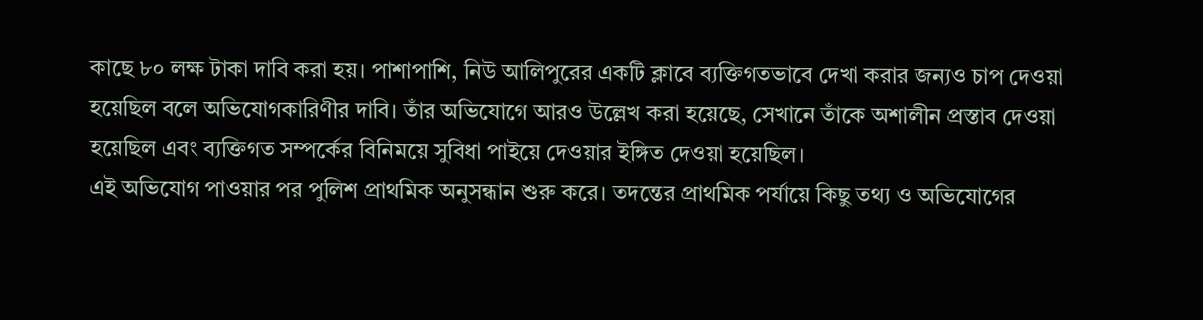কাছে ৮০ লক্ষ টাকা দাবি করা হয়। পাশাপাশি, নিউ আলিপুরের একটি ক্লাবে ব্যক্তিগতভাবে দেখা করার জন্যও চাপ দেওয়া হয়েছিল বলে অভিযোগকারিণীর দাবি। তাঁর অভিযোগে আরও উল্লেখ করা হয়েছে, সেখানে তাঁকে অশালীন প্রস্তাব দেওয়া হয়েছিল এবং ব্যক্তিগত সম্পর্কের বিনিময়ে সুবিধা পাইয়ে দেওয়ার ইঙ্গিত দেওয়া হয়েছিল।
এই অভিযোগ পাওয়ার পর পুলিশ প্রাথমিক অনুসন্ধান শুরু করে। তদন্তের প্রাথমিক পর্যায়ে কিছু তথ্য ও অভিযোগের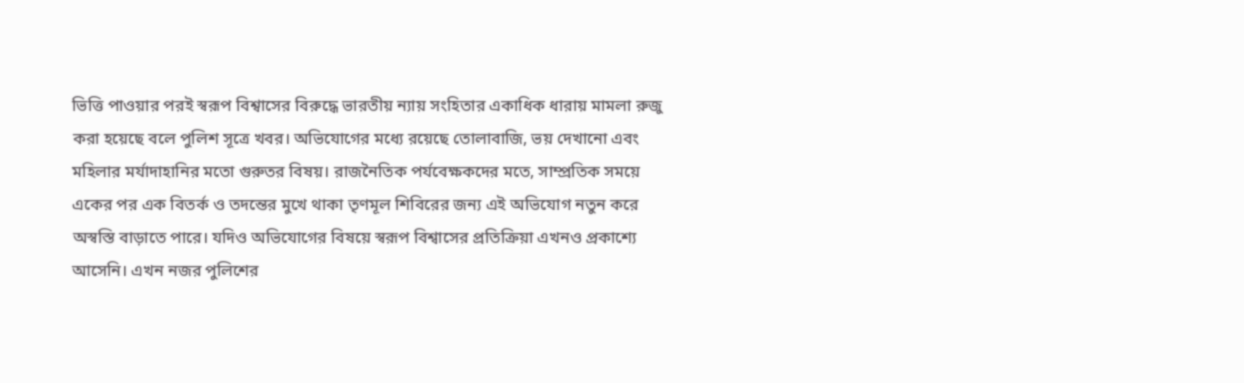ভিত্তি পাওয়ার পরই স্বরূপ বিশ্বাসের বিরুদ্ধে ভারতীয় ন্যায় সংহিতার একাধিক ধারায় মামলা রুজু করা হয়েছে বলে পুলিশ সূত্রে খবর। অভিযোগের মধ্যে রয়েছে তোলাবাজি, ভয় দেখানো এবং মহিলার মর্যাদাহানির মতো গুরুতর বিষয়। রাজনৈতিক পর্যবেক্ষকদের মতে, সাম্প্রতিক সময়ে একের পর এক বিতর্ক ও তদন্তের মুখে থাকা তৃণমূল শিবিরের জন্য এই অভিযোগ নতুন করে অস্বস্তি বাড়াতে পারে। যদিও অভিযোগের বিষয়ে স্বরূপ বিশ্বাসের প্রতিক্রিয়া এখনও প্রকাশ্যে আসেনি। এখন নজর পুলিশের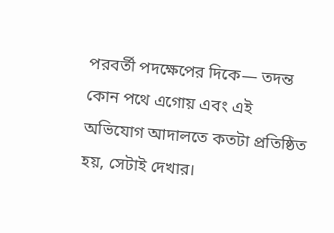পরবর্তী পদক্ষেপের দিকে— তদন্ত কোন পথে এগোয় এবং এই অভিযোগ আদালতে কতটা প্রতিষ্ঠিত হয়, সেটাই দেখার।